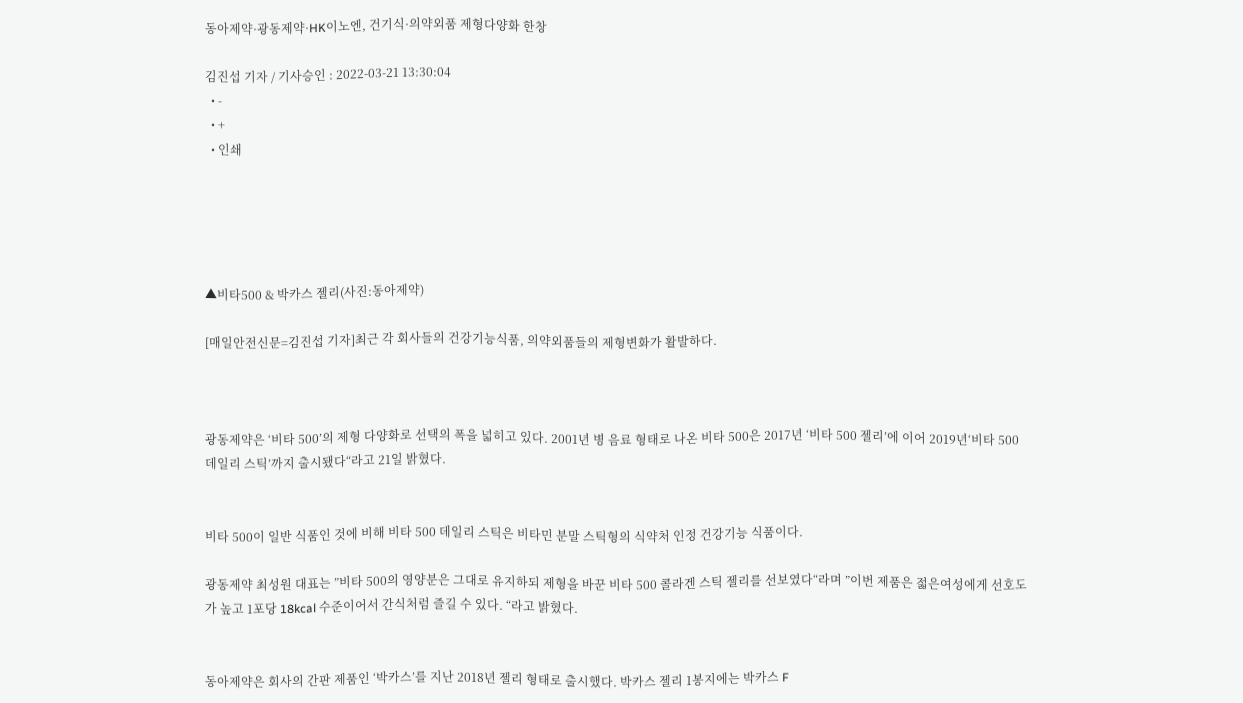동아제약·광동제약·HK이노엔, 건기식·의약외품 제형다양화 한창

김진섭 기자 / 기사승인 : 2022-03-21 13:30:04
  • -
  • +
  • 인쇄





▲비타500 & 박카스 젤리(사진:동아제약)

[매일안전신문=김진섭 기자]최근 각 회사들의 건강기능식품, 의약외품들의 제형변화가 활발하다.



광동제약은 ‘비타 500’의 제형 다양화로 선택의 폭을 넓히고 있다. 2001년 병 음료 형태로 나온 비타 500은 2017년 ‘비타 500 젤리’에 이어 2019년‘비타 500 데일리 스틱’까지 출시됐다“라고 21일 밝혔다.


비타 500이 일반 식품인 것에 비해 비타 500 데일리 스틱은 비타민 분말 스틱형의 식약처 인정 건강기능 식품이다.

광동제약 최성원 대표는 ”비타 500의 영양분은 그대로 유지하되 제형을 바꾼 비타 500 콜라겐 스틱 젤리를 선보였다“라며 ”이번 제품은 젋은여성에게 선호도가 높고 1포당 18kcal 수준이어서 간식처럼 즐길 수 있다. “라고 밝혔다.


동아제약은 회사의 간판 제품인 ‘박카스’를 지난 2018년 젤리 형태로 출시했다. 박카스 젤리 1봉지에는 박카스 F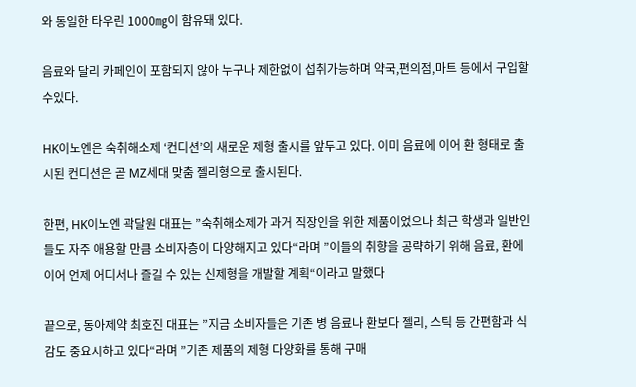와 동일한 타우린 1000㎎이 함유돼 있다.

음료와 달리 카페인이 포함되지 않아 누구나 제한없이 섭취가능하며 약국,편의점,마트 등에서 구입할 수있다.

HK이노엔은 숙취해소제 ‘컨디션’의 새로운 제형 출시를 앞두고 있다. 이미 음료에 이어 환 형태로 출시된 컨디션은 곧 MZ세대 맞춤 젤리형으로 출시된다.

한편, HK이노엔 곽달원 대표는 ”숙취해소제가 과거 직장인을 위한 제품이었으나 최근 학생과 일반인들도 자주 애용할 만큼 소비자층이 다양해지고 있다“라며 ”이들의 취향을 공략하기 위해 음료, 환에 이어 언제 어디서나 즐길 수 있는 신제형을 개발할 계획“이라고 말했다

끝으로, 동아제약 최호진 대표는 ”지금 소비자들은 기존 병 음료나 환보다 젤리, 스틱 등 간편함과 식감도 중요시하고 있다“라며 ”기존 제품의 제형 다양화를 통해 구매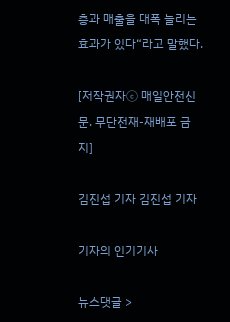층과 매출을 대폭 늘리는 효과가 있다“라고 말했다.

[저작권자ⓒ 매일안전신문. 무단전재-재배포 금지]

김진섭 기자 김진섭 기자

기자의 인기기사

뉴스댓글 >